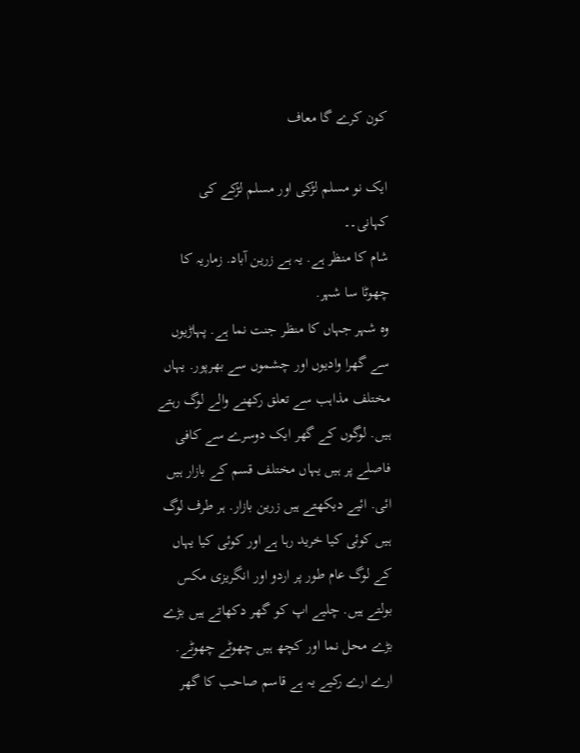کون کرے گا معاف

ایک نو مسلم لڑکی اور مسلم لڑکے کی کہانی۔۔
شام کا منظر ہے. یہ ہے زرین آباد. زماریہ کا چھوٹا سا شہر.
وہ شہر جہاں کا منظر جنت نما ہے. پہاڑیوں سے گھرا وادیوں اور چشموں سے بھرپور. یہاں مختلف مذاہب سے تعلق رکھنے والے لوگ رہتے ہیں. لوگوں کے گھر ایک دوسرے سے کافی فاصلے پر ہیں یہاں مختلف قسم کے بازار ہیں ائی. ائیے دیکھتے ہیں زرین بازار. ہر طرف لوگ ہیں کوئی کیا خرید رہا ہے اور کوئی کیا یہاں کے لوگ عام طور پر اردو اور انگریزی مکس بولتے ہیں. چلیے اپ کو گھر دکھاتے ہیں بڑے بڑے محل نما اور کچھ ہیں چھوٹے چھوٹے. ارے ارے رکیے یہ ہے قاسم صاحب کا گھر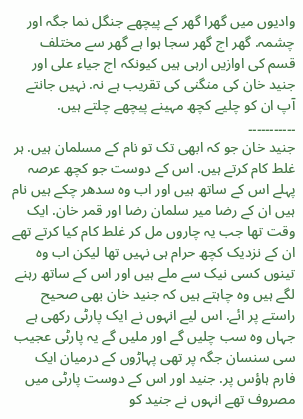وادیوں میں گھرا گھر کے پیچھے جنگل نما جگہ اور چشمہ. گھر اج گھر سجا ہوا ہے گھر سے مختلف قسم کی اوازیں ارہی ہیں کیونکہ اج جیاء علی اور جنید خان کی منگنی کی تقریب ہے نہ. نہیں جانتے آپ ان کو چلیے کچھ مہینے پیچھے چلتے ہیں.
۔۔۔۔۔۔۔۔۔۔۔
جنید خان جو کہ ابھی تک تو نام کے مسلمان ہیں. ہر غلط کام کرتے ہیں. اس کے دوست جو کچھ عرصہ پہلے اس کے ساتھ ہیں اور اب وہ سدھر چکے ہیں نام ہیں ان کے رضا میر سلمان رضا اور قمر خان. ایک وقت تھا جب یہ چاروں مل کر غلط کام کیا کرتے تھے ان کے نزدیک کچھ حرام ہی نہیں تھا لیکن اب وہ تینوں کسی نیک سے ملے ہیں اور اس کے ساتھ رہنے لگے ہیں وہ چاہتے ہیں کہ جنید خان بھی صحیح راستے پر ائے. اس لیے انہوں نے ایک پارٹی رکھی ہے جہاں وہ سب چلیں گے اور ملیں گے یہ پارٹی عجیب سی سنسان جگہ پر تھی پہاڑوں کے درمیان ایک فارم ہاؤس پر. جنید اور اس کے دوست پارٹی میں مصروف تھے انہوں نے جنید کو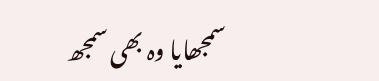سمجھایا وہ بھی سمجھ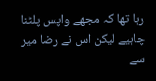رہا تھا کہ مجھے واپس پلٹنا چاہیے لیکن اس نے رضا میر سے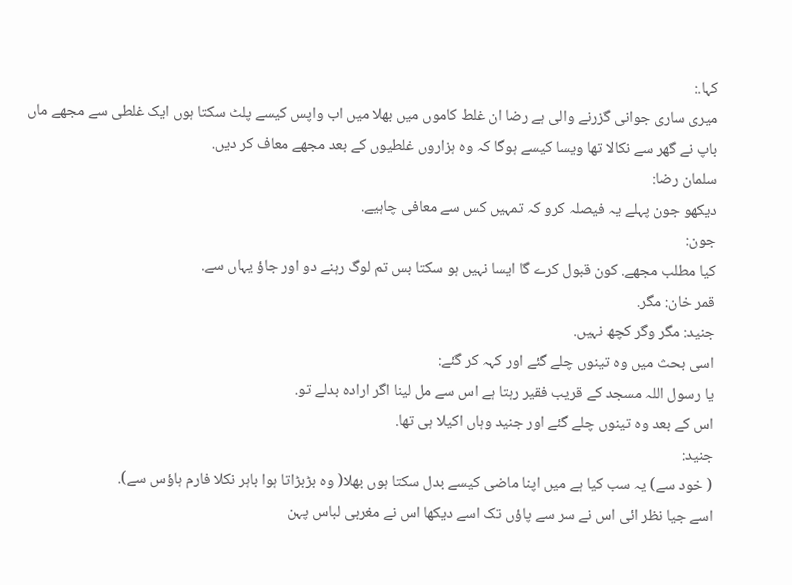کہا.:
میری ساری جوانی گزرنے والی ہے رضا ان غلط کاموں میں بھلا میں اب واپس کیسے پلٹ سکتا ہوں ایک غلطی سے مجھے ماں باپ نے گھر سے نکالا تھا ویسا کیسے ہوگا کہ وہ ہزاروں غلطیوں کے بعد مجھے معاف کر دیں.
سلمان رضا:
دیکھو جون پہلے یہ فیصلہ کرو کہ تمہیں کس سے معافی چاہیے.
جون:
کیا مطلب مجھے. کون قبول کرے گا ایسا نہیں ہو سکتا بس تم لوگ رہنے دو اور جاؤ یہاں سے.
قمر خان: مگر.
جنید: مگر وگر کچھ نہیں.
اسی بحث میں وہ تینوں چلے گئے اور کہہ کر گئے:
یا رسول اللہ مسجد کے قریب فقیر رہتا ہے اس سے مل لینا اگر ارادہ بدلے تو.
اس کے بعد وہ تینوں چلے گئے اور جنید وہاں اکیلا ہی تھا.
جنید:
( خود سے) یہ سب کیا ہے میں اپنا ماضی کیسے بدل سکتا ہوں بھلا( وہ بڑبڑاتا ہوا باہر نکلا فارم ہاؤس سے).
اسے جیا نظر ائی اس نے سر سے پاؤں تک اسے دیکھا اس نے مغربی لباس پہن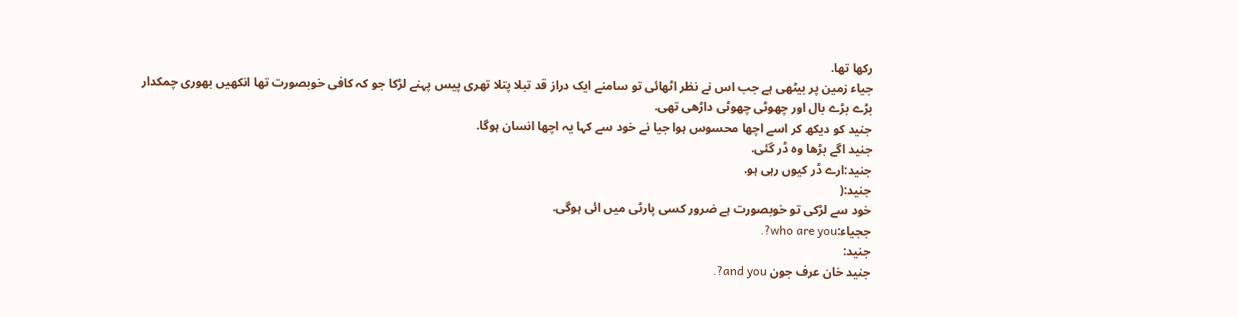رکھا تھا.
جیاء زمین پر بیٹھی ہے جب اس نے نظر اٹھائی تو سامنے ایک دراز قد تبلا پتلا تھری پیس پہنے لڑکا جو کہ کافی خوبصورت تھا انکھیں بھوری چمکدار بڑے بڑے بال اور چھوٹی چھوٹی داڑھی تھی.
جنید کو دیکھ کر اسے اچھا محسوس ہوا جیا نے خود سے کہا یہ اچھا انسان ہوگا.
جنید اگے بڑھا وہ ڈر گئی.
جنید:ارے ڈر کیوں رہی ہو.
جنید:(
خود سے لڑکی تو خوبصورت ہے ضرور کسی پارٹی میں ائی ہوگی.
ججیاء:who are you?.
جنید:
جنید خان عرف جون and you?.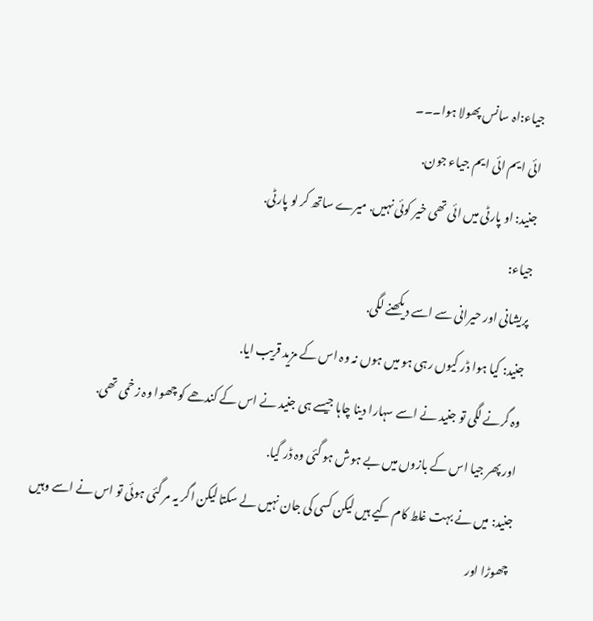جیاء:اہ سانس پھولا ہوا۔۔۔
ائی ایم ائی ایم جیاء جون.
جنید: او پارٹی میں ائی تھی خیر کوئی نہیں. میرے ساتھ کر لو پارٹی.
جیاء:
پریشانی اور حیرانی سے اسے دیکھنے لگی.
جنید: کیا ہوا ڈر کیوں رہی ہو میں ہوں نہ وہ اس کے مزید قریب ایا.
وہ گرنے لگی تو جنید نے اسے سہارا دینا چاہا جیسے ہی جنید نے اس کے کندھے کو چھوا وہ زخمی تھی.
اور پھر جیا اس کے بازوں میں بے ہوش ہو گئی وہ ڈر گیا.
جنید: میں نے بہت غلط کام کیے ہیں لیکن کسی کی جان نہیں لے سکتا لیکن اگر یہ مر گئی ہوئی تو اس نے اسے وہیں چھوڑا اور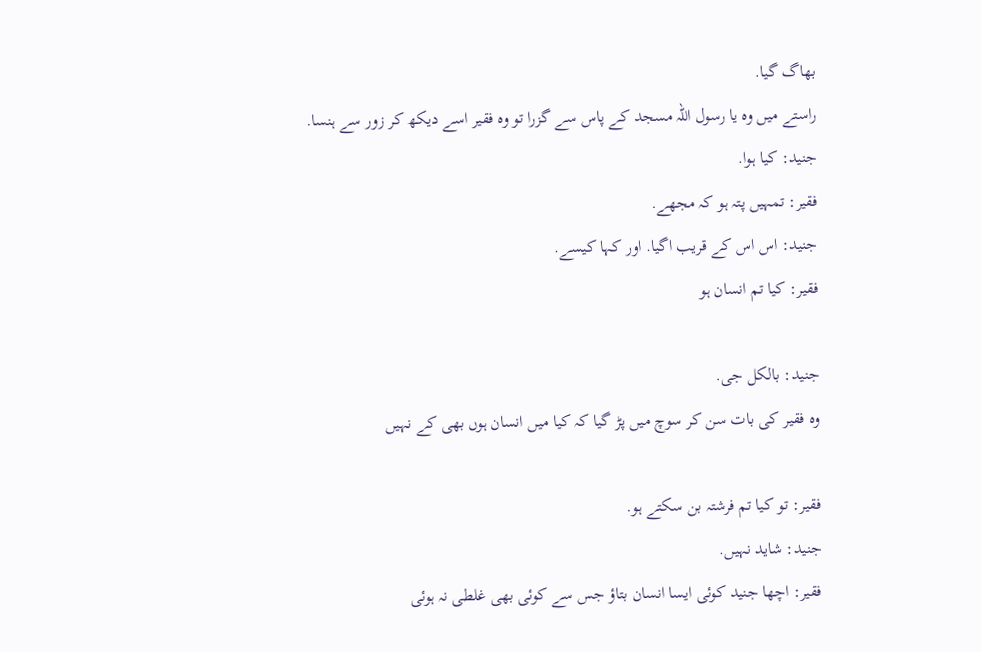بھاگ گیا.
راستے میں وہ یا رسول اللہ مسجد کے پاس سے گزرا تو وہ فقیر اسے دیکھ کر زور سے ہنسا.
جنید: کیا ہوا.
فقیر: تمہیں پتہ ہو کہ مجھے.
جنید: اس اس کے قریب اگیا. اور کہا کیسے.
فقیر: کیا تم انسان ہو

جنید: بالکل جی.
وہ فقیر کی بات سن کر سوچ میں پڑ گیا کہ کیا میں انسان ہوں بھی کے نہیں

فقیر: تو کیا تم فرشتہ بن سکتے ہو.
جنید: شاید نہیں.
فقیر: اچھا جنید کوئی ایسا انسان بتاؤ جس سے کوئی بھی غلطی نہ ہوئی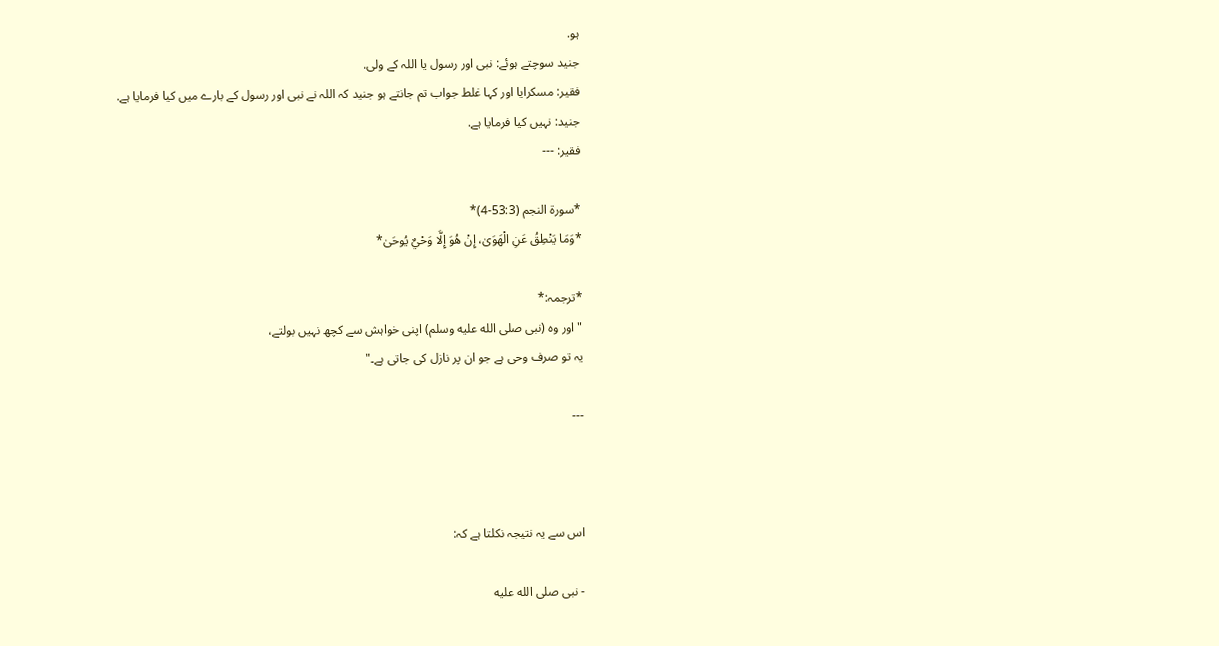ہو.
جنید سوچتے ہوئے: نبی اور رسول یا اللہ کے ولی.
فقیر: مسکرایا اور کہا غلط جواب تم جانتے ہو جنید کہ اللہ نے نبی اور رسول کے بارے میں کیا فرمایا ہے.
جنید: نہیں کیا فرمایا ہے.
فقیر: ---

*سورۃ النجم (53:3-4)*
*وَمَا يَنْطِقُ عَنِ الْهَوَىٰ، إِنْ هُوَ إِلَّا وَحْيٌ يُوحَىٰ*

*ترجمہ:*
"اور وہ (نبی صلى الله عليه وسلم) اپنی خواہش سے کچھ نہیں بولتے،
یہ تو صرف وحی ہے جو ان پر نازل کی جاتی ہے۔"

---



اس سے یہ نتیجہ نکلتا ہے کہ:

- نبی صلى الله عليه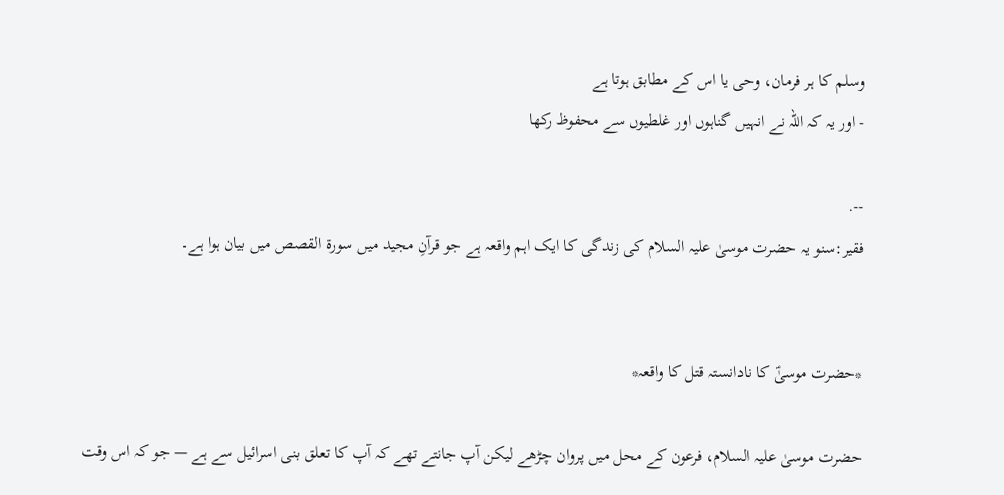وسلم کا ہر فرمان، وحی یا اس کے مطابق ہوتا ہے
- اور یہ کہ اللہ نے انہیں گناہوں اور غلطیوں سے محفوظ رکھا

--.
فقیر:سنو یہ حضرت موسیٰ علیہ السلام کی زندگی کا ایک اہم واقعہ ہے جو قرآنِ مجید میں سورۃ القصص میں بیان ہوا ہے۔


*حضرت موسیٰؑ کا نادانستہ قتل کا واقعہ*

حضرت موسیٰ علیہ السلام، فرعون کے محل میں پروان چڑھے لیکن آپ جانتے تھے کہ آپ کا تعلق بنی اسرائیل سے ہے — جو کہ اس وقت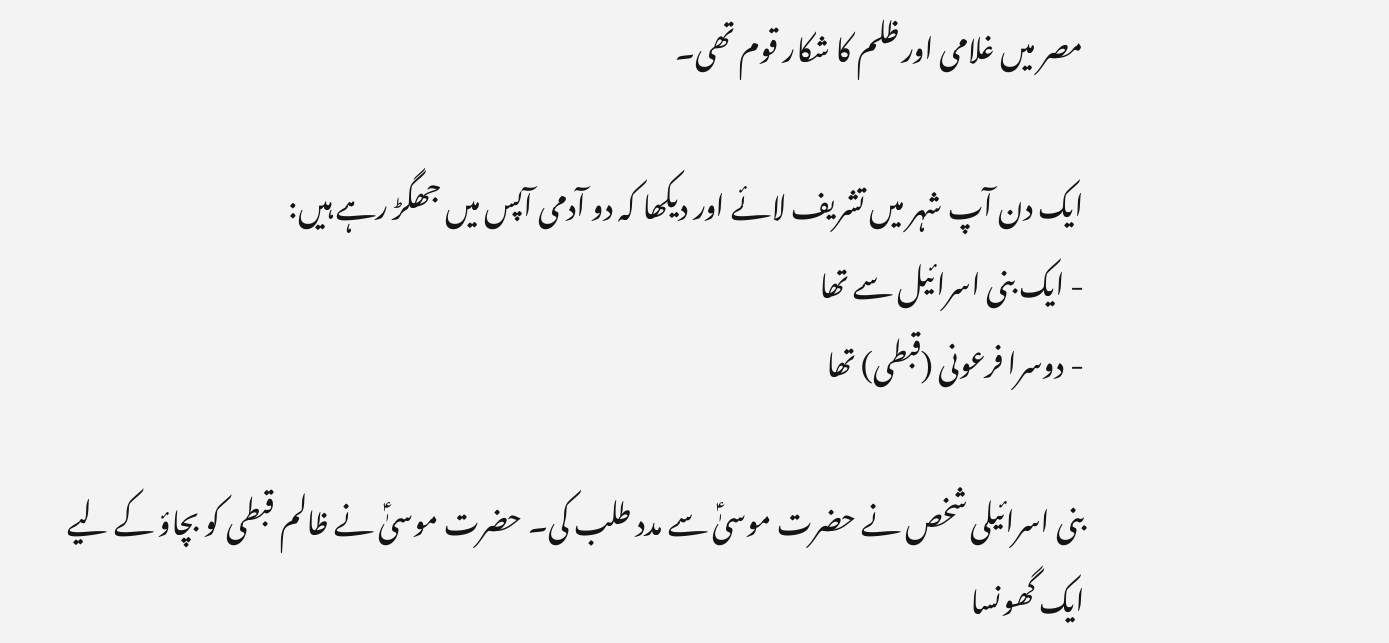مصر میں غلامی اور ظلم کا شکار قوم تھی۔

ایک دن آپ شہر میں تشریف لائے اور دیکھا کہ دو آدمی آپس میں جھگڑ رہے ہیں:
- ایک بنی اسرائیل سے تھا
- دوسرا فرعونی (قبطی) تھا

بنی اسرائیلی شخص نے حضرت موسیٰؑ سے مدد طلب کی۔ حضرت موسیٰؑ نے ظالم قبطی کو بچاؤ کے لیے ایک گھونسا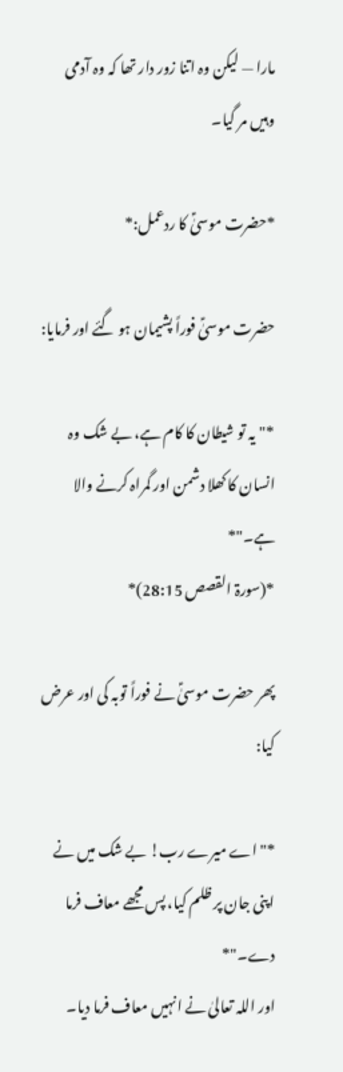مارا — لیکن وہ اتنا زور دار تھا کہ وہ آدمی وہیں مر گیا۔

*حضرت موسیٰؑ کا ردعمل:*

حضرت موسیٰؑ فوراً پشیمان ہو گئے اور فرمایا:

*"یہ تو شیطان کا کام ہے، بے شک وہ انسان کا کھلا دشمن اور گمراہ کرنے والا ہے۔"*
*(سورۃ القصص 28:15)*

پھر حضرت موسیٰؑ نے فوراً توبہ کی اور عرض کیا:

*"اے میرے رب! بے شک میں نے اپنی جان پر ظلم کیا، پس مجھے معاف فرما دے۔"*
اور اللہ تعالیٰ نے انہیں معاف فرما دیا۔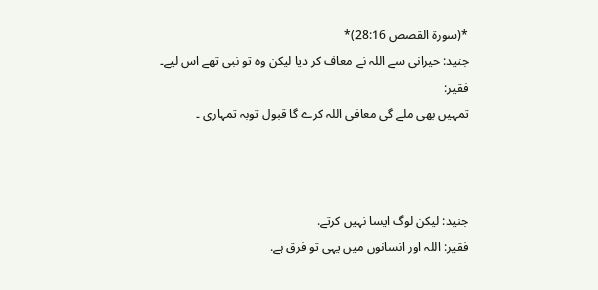*(سورۃ القصص 28:16)*
جنید: حیرانی سے اللہ نے معاف کر دیا لیکن وہ تو نبی تھے اس لیے۔
فقیر:
تمہیں بھی ملے گی معافی اللہ کرے گا قبول توبہ تمہاری ۔



جنید: لیکن لوگ ایسا نہیں کرتے.
فقیر: اللہ اور انسانوں میں یہی تو فرق ہے.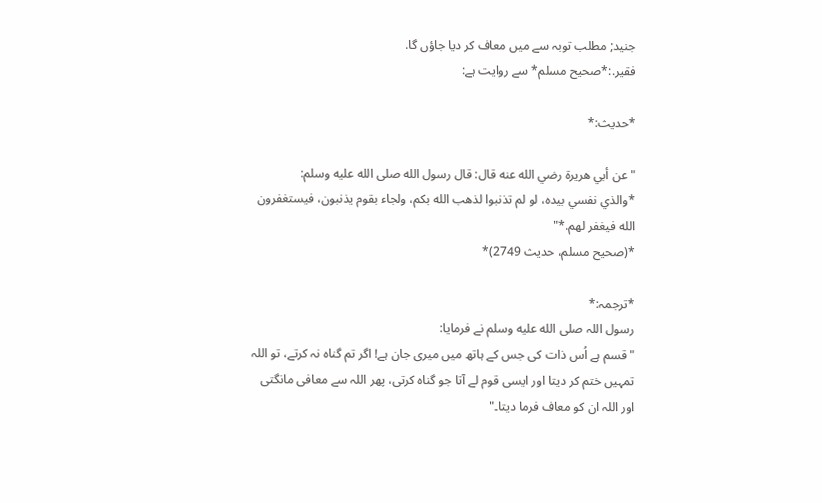جنید; مطلب توبہ سے میں معاف کر دیا جاؤں گا.
فقیر.:*صحیح مسلم* سے روایت ہے:

*حدیث:*

"عن أبي هريرة رضي الله عنه قال: قال رسول الله صلى الله عليه وسلم:
*والذي نفسي بيده، لو لم تذنبوا لذهب الله بكم، ولجاء بقوم يذنبون، فيستغفرون الله فيغفر لهم.*"
*(صحیح مسلم، حدیث 2749)*

*ترجمہ:*
رسول اللہ صلى الله عليه وسلم نے فرمایا:
"قسم ہے اُس ذات کی جس کے ہاتھ میں میری جان ہے! اگر تم گناہ نہ کرتے، تو اللہ تمہیں ختم کر دیتا اور ایسی قوم لے آتا جو گناہ کرتی، پھر اللہ سے معافی مانگتی اور اللہ ان کو معاف فرما دیتا۔"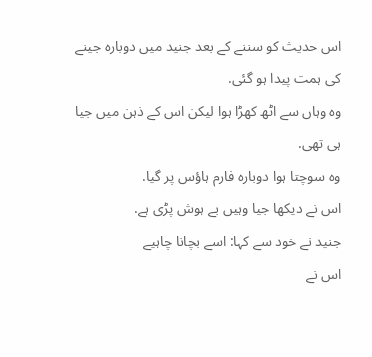اس حدیث کو سننے کے بعد جنید میں دوبارہ جینے کی ہمت پیدا ہو گئی.
وہ وہاں سے اٹھ کھڑا ہوا لیکن اس کے ذہن میں جیا ہی تھی.
وہ سوچتا ہوا دوبارہ فارم ہاؤس پر گیا.
اس نے دیکھا جیا وہیں بے ہوش پڑی ہے.
جنید نے خود سے کہا: اسے بچانا چاہیے
اس نے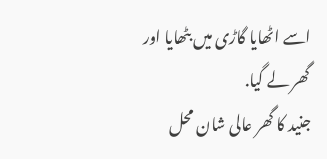اسے اٹھایا گاڑی میں بٹھایا اور گھر لے گیا.
جنید کا گھر عالی شان محل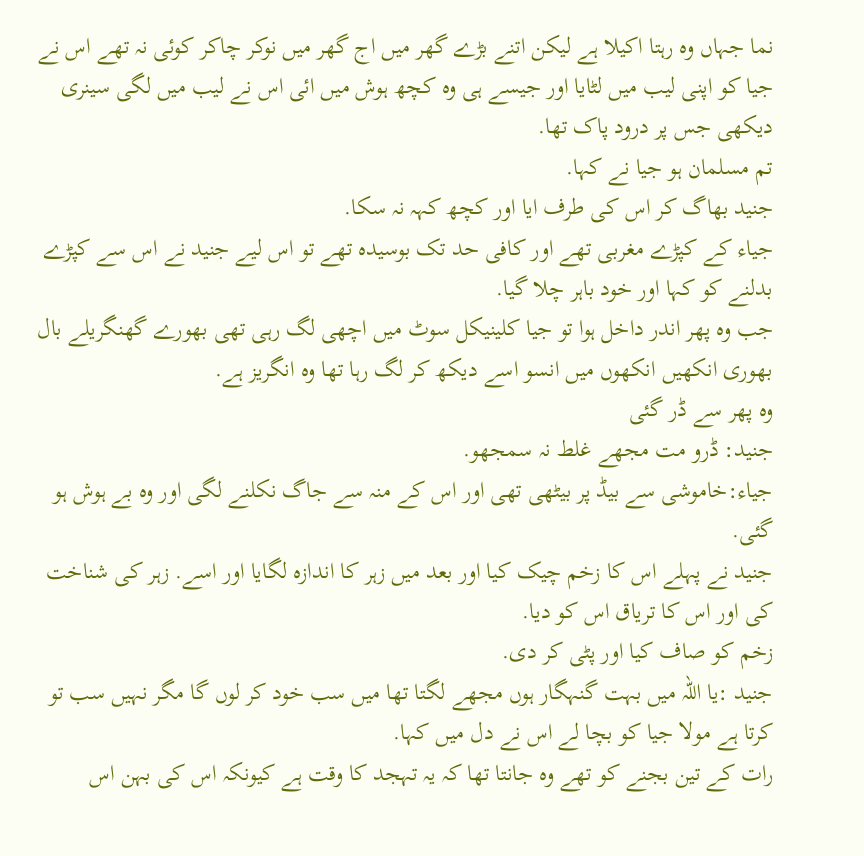نما جہاں وہ رہتا اکیلا ہے لیکن اتنے بڑے گھر میں اج گھر میں نوکر چاکر کوئی نہ تھے اس نے جیا کو اپنی لیب میں لٹایا اور جیسے ہی وہ کچھ ہوش میں ائی اس نے لیب میں لگی سینری دیکھی جس پر درود پاک تھا.
تم مسلمان ہو جیا نے کہا.
جنید بھاگ کر اس کی طرف ایا اور کچھ کہہ نہ سکا.
جیاء کے کپڑے مغربی تھے اور کافی حد تک بوسیدہ تھے تو اس لیے جنید نے اس سے کپڑے بدلنے کو کہا اور خود باہر چلا گیا.
جب وہ پھر اندر داخل ہوا تو جیا کلینیکل سوٹ میں اچھی لگ رہی تھی بھورے گھنگریلے بال بھوری انکھیں انکھوں میں انسو اسے دیکھ کر لگ رہا تھا وہ انگریز ہے.
وہ پھر سے ڈر گئی
جنید: ڈرو مت مجھے غلط نہ سمجھو.
جیاء:خاموشی سے بیڈ پر بیٹھی تھی اور اس کے منہ سے جاگ نکلنے لگی اور وہ بے ہوش ہو گئی.
جنید نے پہلے اس کا زخم چیک کیا اور بعد میں زہر کا اندازہ لگایا اور اسے. زہر کی شناخت کی اور اس کا تریاق اس کو دیا.
زخم کو صاف کیا اور پٹی کر دی.
جنید :یا اللہ میں بہت گنہگار ہوں مجھے لگتا تھا میں سب خود کر لوں گا مگر نہیں سب تو کرتا ہے مولا جیا کو بچا لے اس نے دل میں کہا.
رات کے تین بجنے کو تھے وہ جانتا تھا کہ یہ تہجد کا وقت ہے کیونکہ اس کی بہن اس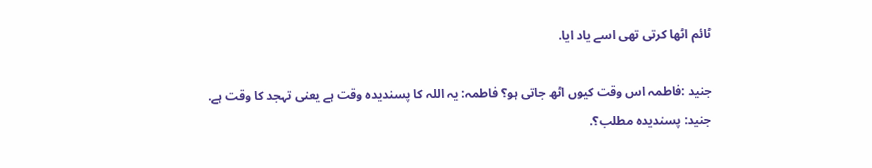ٹائم اٹھا کرتی تھی اسے یاد ایا.

جنید :فاطمہ اس وقت کیوں اٹھ جاتی ہو؟ فاطمہ: یہ اللہ کا پسندیدہ وقت ہے یعنی تہجد کا وقت ہے.
جنید: پسندیدہ مطلب؟.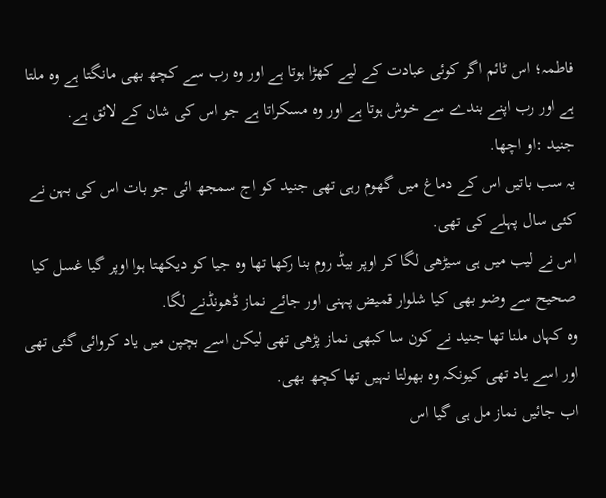فاطمہ؛ اس ٹائم اگر کوئی عبادت کے لیے کھڑا ہوتا ہے اور وہ رب سے کچھ بھی مانگتا ہے وہ ملتا ہے اور رب اپنے بندے سے خوش ہوتا ہے اور وہ مسکراتا ہے جو اس کی شان کے لائق ہے.
جنید :او اچھا.
یہ سب باتیں اس کے دماغ میں گھوم رہی تھی جنید کو اج سمجھ ائی جو بات اس کی بہن نے کئی سال پہلے کی تھی.
اس نے لیب میں ہی سیڑھی لگا کر اوپر بیڈ روم بنا رکھا تھا وہ جیا کو دیکھتا ہوا اوپر گیا غسل کیا صحیح سے وضو بھی کیا شلوار قمیض پہنی اور جائے نماز ڈھونڈنے لگا.
وہ کہاں ملنا تھا جنید نے کون سا کبھی نماز پڑھی تھی لیکن اسے بچپن میں یاد کروائی گئی تھی اور اسے یاد تھی کیونکہ وہ بھولتا نہیں تھا کچھ بھی.
اب جائیں نماز مل ہی گیا اس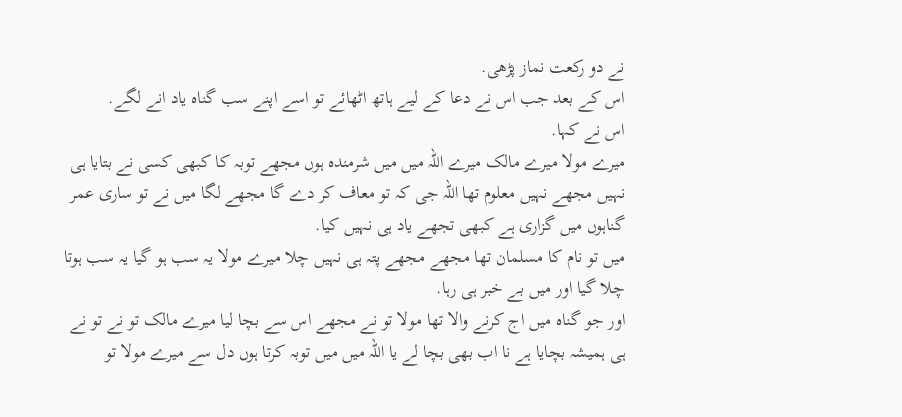نے دو رکعت نماز پڑھی.
اس کے بعد جب اس نے دعا کے لیے ہاتھ اٹھائے تو اسے اپنے سب گناہ یاد انے لگے.
اس نے کہا.
میرے مولا میرے مالک میرے اللہ میں میں شرمندہ ہوں مجھے توبہ کا کبھی کسی نے بتایا ہی نہیں مجھے نہیں معلوم تھا اللہ جی کہ تو معاف کر دے گا مجھے لگا میں نے تو ساری عمر گناہوں میں گزاری ہے کبھی تجھے یاد ہی نہیں کیا.
میں تو نام کا مسلمان تھا مجھے مجھے پتہ ہی نہیں چلا میرے مولا یہ سب ہو گیا یہ سب ہوتا چلا گیا اور میں بے خبر ہی رہا.
اور جو گناہ میں اج کرنے والا تھا مولا تو نے مجھے اس سے بچا لیا میرے مالک تو نے تو نے ہی ہمیشہ بچایا ہے نا اب بھی بچا لے یا اللہ میں میں توبہ کرتا ہوں دل سے میرے مولا تو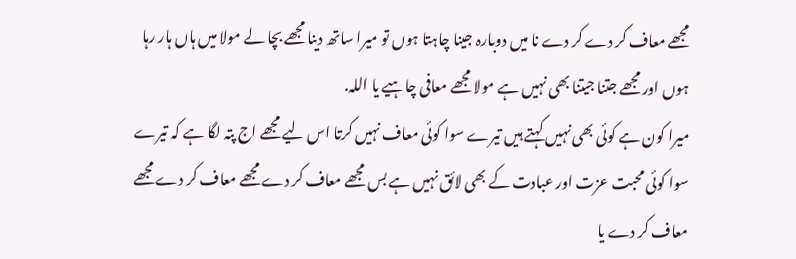مجھے معاف کر دے کر دے نا میں دوبارہ جینا چاہتا ہوں تو میرا ساتھ دینا مجھے بچا لے مولا میں ہاں ہار رہا ہوں اور مجھے جتنا جیتنا بھی نہیں ہے مولا مجھے معافی چاہیے یا اللہ.
میرا کون ہے کوئی بھی نہیں کہتے ہیں تیرے سوا کوئی معاف نہیں کرتا اس لیے مجھے اج پتہ لگا ہے کہ تیرے سوا کوئی محبت عزت اور عبادت کے بھی لائق نہیں ہے بس مجھے معاف کر دے مجھے معاف کر دے مجھے معاف کر دے یا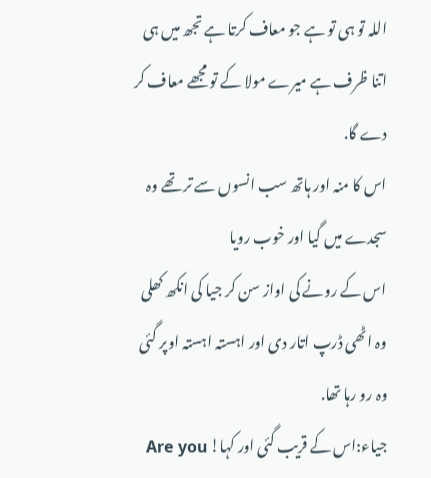اللہ تو ہی تو ہے جو معاف کرتا ہے تجھ میں ہی اتنا ظرف ہے میرے مولا کے تو مجھے معاف کر دے گا.
اس کا منہ اور ہاتھ سب انسوں سے تر تھے وہ سجدے میں گیا اور خوب رویا
اس کے رونے کی اواز سن کر جیا کی انکھ کھلی وہ اٹھی ڈرپ اتار دی اور اہستہ اہستہ اوپر گئی وہ رو رہا تھا.
جیاء:اس کے قریب گئی اور کہا! Are you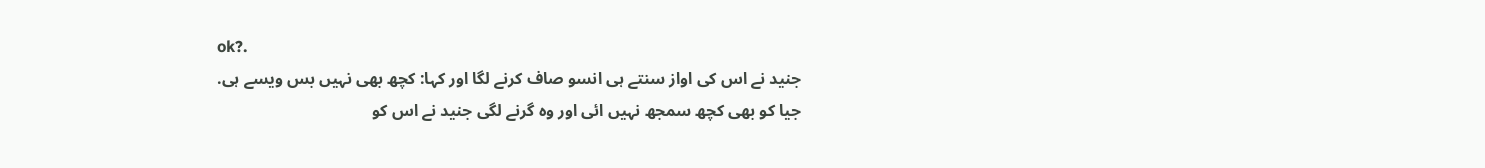ok?.
جنید نے اس کی اواز سنتے ہی انسو صاف کرنے لگا اور کہا: کچھ بھی نہیں بس ویسے ہی.
جیا کو بھی کچھ سمجھ نہیں ائی اور وہ گرنے لگی جنید نے اس کو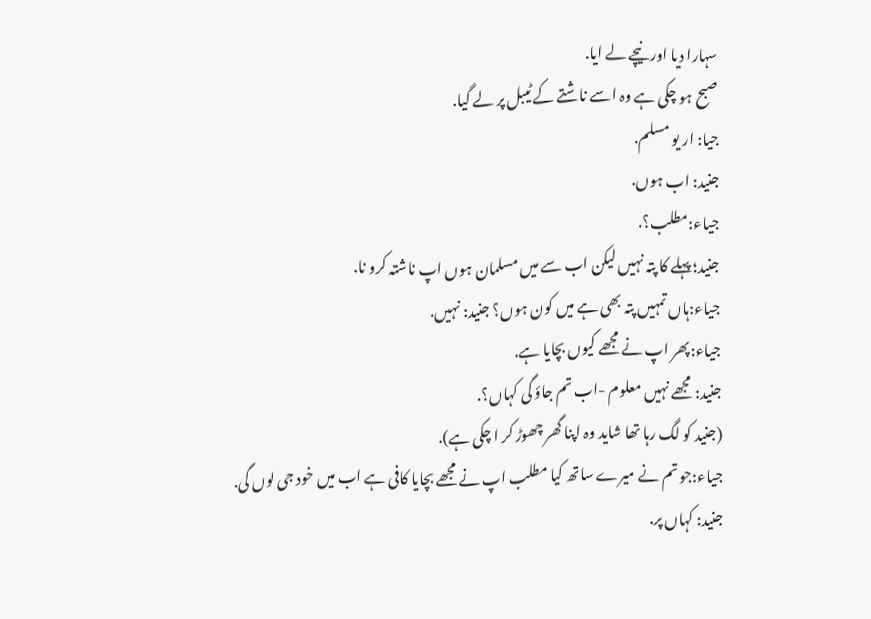سہارا دیا اور نیچے لے ایا.
صبح ہو چکی ہے وہ اسے ناشتے کے ٹیبل پر لے گیا.
جیا: ار یو مسلم.
جنید: اب ہوں.
جیاء:مطلب؟.
جنید؛ پہلے کا پتہ نہیں لیکن اب سے میں مسلمان ہوں اپ ناشتہ کرو نا.
جیاء:ہاں تمہیں پتہ بھی ہے میں کون ہوں؟ جنید: نہیں.
جیاء:پھر اپ نے مجھے کیوں بچایا ہے.
جنید: مجھے نہیں معلوم -اب تم جاؤ گی کہاں؟.
(جنید کو لگ رہا تھا شاید وہ اپنا گھر چھوڑ کر ا چکی ہے).
جیاء:جو تم نے میرے ساتھ کیا مطلب اپ نے مجھے بچایا کافی ہے اب میں خود جی لوں گی.
جنید: کہاں پر.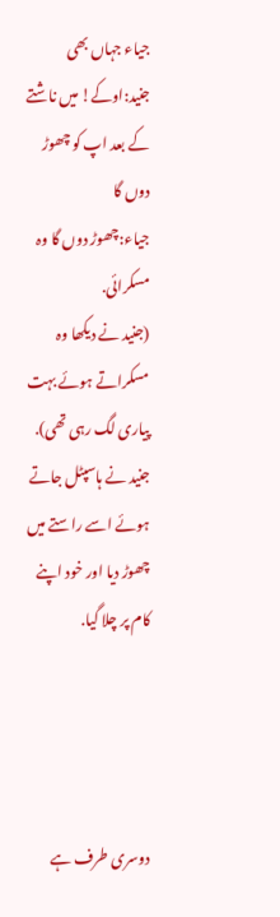جیاء جہاں بھی
جنید:اوکے! میں ناشتے کے بعد اپ کو چھوڑ دوں گا
جیاء:چھوڑ دوں گا وہ مسکرائی.
(جنید نے دیکھا وہ مسکراتے ہوئے بہت پیاری لگ رہی تھی).
جنید نے ہاسپٹل جاتے ہوئے اسے راستے میں چھوڑ دیا اور خود اپنے کام پر چلا گیا.




دوسری طرف ہے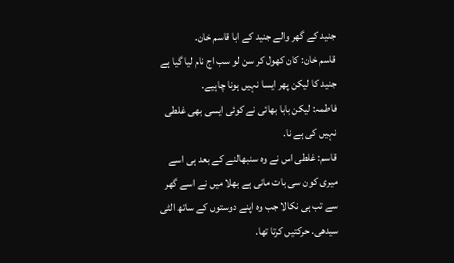جنید کے گھر والے جنید کے ابا قاسم خان.
قاسم خان: کان کھول کر سن لو سب اج نام لیا گیا ہے جنید کا لیکن پھر ایسا نہیں ہونا چاہیے.
فاطمہ: لیکن بابا بھائی نے کوئی ایسی بھی غلطی نہیں کی ہے نا.
قاسم: غلطی اس نے وہ سنبھالنے کے بعد ہی اسے میری کون سی بات مانی ہے بھلا میں نے اسے گھر سے تب ہی نکالا جب وہ اپنے دوستوں کے ساتھ الٹی سیدھی. حرکتیں کرتا تھا.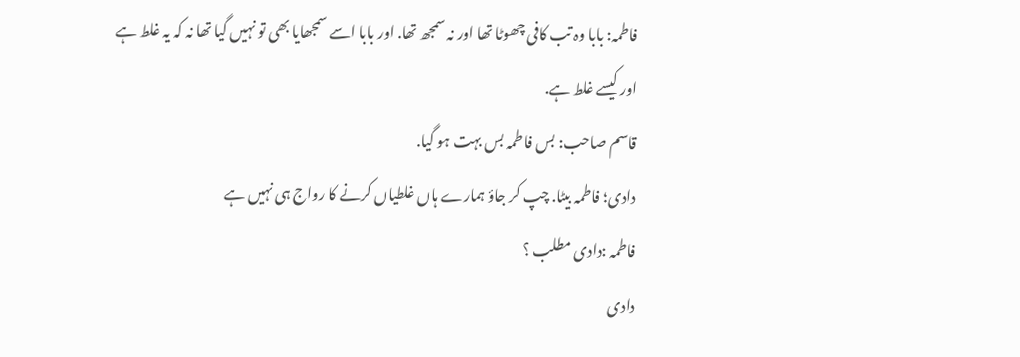فاطمہ: بابا وہ تب کافی چھوٹا تھا اور نہ سمجھ تھا. اور بابا اسے سمجھایا بھی تو نہیں گیا تھا نہ کہ یہ غلط ہے اور کیسے غلط ہے.
قاسم صاحب: بس فاطمہ بس بہت ہو گیا.
دادی؛ فاطمہ بیٹا. چپ کر جاؤ ہمارے ہاں غلطیاں کرنے کا رواج ہی نہیں ہے
فاطمہ :دادی مطلب ؟
دادی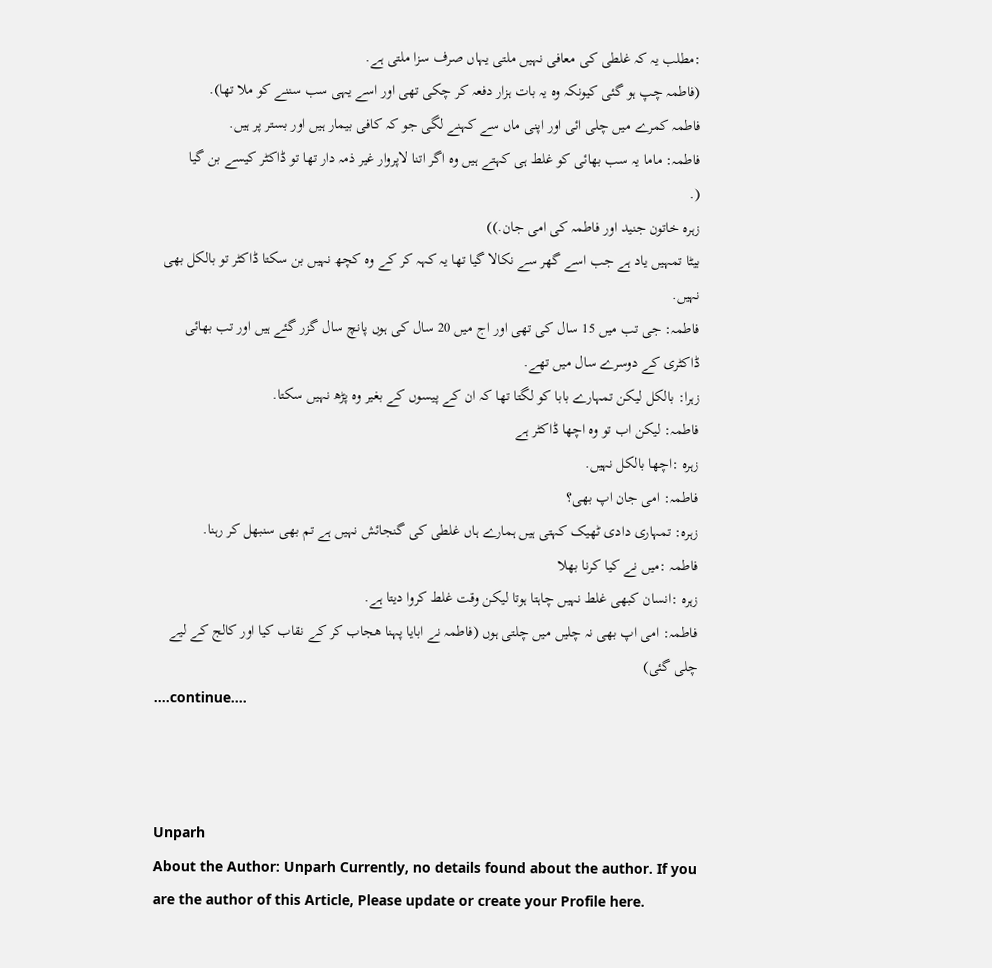:مطلب یہ کہ غلطی کی معافی نہیں ملتی یہاں صرف سزا ملتی ہے.
(فاطمہ چپ ہو گئی کیونکہ وہ یہ بات ہزار دفعہ کر چکی تھی اور اسے یہی سب سننے کو ملا تھا).
فاطمہ کمرے میں چلی ائی اور اپنی ماں سے کہنے لگی جو کہ کافی بیمار ہیں اور بستر پر ہیں.
فاطمہ: ماما یہ سب بھائی کو غلط ہی کہتے ہیں وہ اگر اتنا لاپروار غیر ذمہ دار تھا تو ڈاکٹر کیسے بن گیا
(.
زہرہ خاتون جنید اور فاطمہ کی امی جان.))
بیٹا تمہیں یاد ہے جب اسے گھر سے نکالا گیا تھا یہ کہہ کر کے وہ کچھ نہیں بن سکتا ڈاکٹر تو بالکل بھی نہیں.
فاطمہ: جی تب میں 15 سال کی تھی اور اج میں 20 سال کی ہوں پانچ سال گزر گئے ہیں اور تب بھائی ڈاکٹری کے دوسرے سال میں تھے.
زہرا: بالکل لیکن تمہارے بابا کو لگتا تھا کہ ان کے پیسوں کے بغیر وہ پڑھ نہیں سکتا.
فاطمہ: لیکن اب تو وہ اچھا ڈاکٹر ہے
زہرہ :اچھا بالکل نہیں.
فاطمہ: امی جان اپ بھی؟
زہرہ: تمہاری دادی ٹھیک کہتی ہیں ہمارے ہاں غلطی کی گنجائش نہیں ہے تم بھی سنبھل کر رہنا.
فاطمہ :میں نے کیا کرنا بھلا
زہرہ :انسان کبھی غلط نہیں چاہتا ہوتا لیکن وقت غلط کروا دیتا ہے.
فاطمہ: امی اپ بھی نہ چلیں میں چلتی ہوں (فاطمہ نے ابایا پہنا ھجاب کر کے نقاب کیا اور کالج کے لیے چلی گئی)
....continue....



Unparh
About the Author: Unparh Currently, no details found about the author. If you are the author of this Article, Please update or create your Profile here.